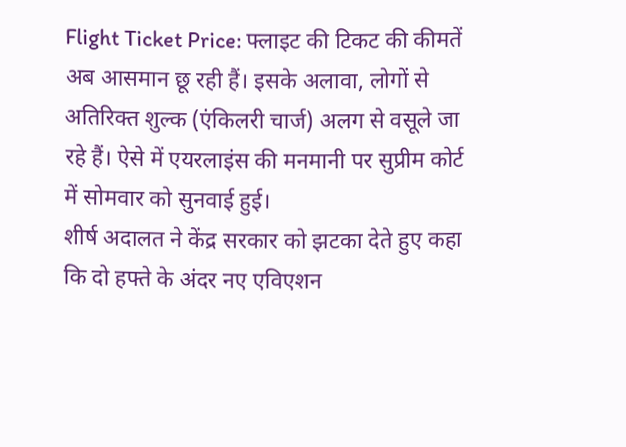Flight Ticket Price: फ्लाइट की टिकट की कीमतें अब आसमान छू रही हैं। इसके अलावा, लोगों से अतिरिक्त शुल्क (एंकिलरी चार्ज) अलग से वसूले जा रहे हैं। ऐसे में एयरलाइंस की मनमानी पर सुप्रीम कोर्ट में सोमवार को सुनवाई हुई।
शीर्ष अदालत ने केंद्र सरकार को झटका देते हुए कहा कि दो हफ्ते के अंदर नए एविएशन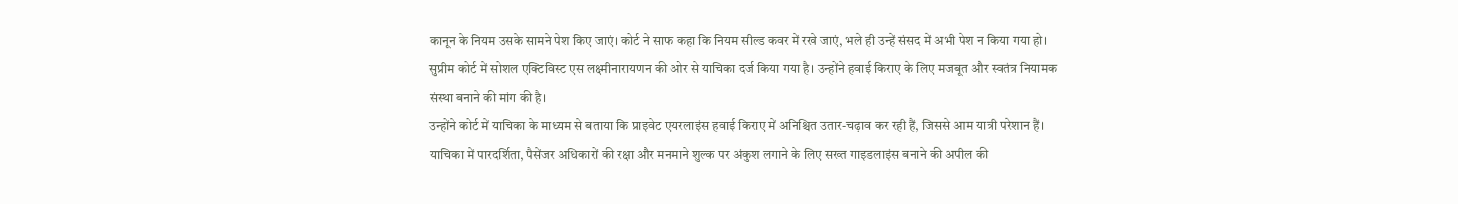कानून के नियम उसके सामने पेश किए जाएं। कोर्ट ने साफ कहा कि नियम सील्ड कवर में रखे जाएं, भले ही उन्हें संसद में अभी पेश न किया गया हो।
सुप्रीम कोर्ट में सोशल एक्टिविस्ट एस लक्ष्मीनारायणन की ओर से याचिका दर्ज किया गया है। उन्होंने हवाई किराए के लिए मजबूत और स्वतंत्र नियामक संस्था बनाने की मांग की है।
उन्होंने कोर्ट में याचिका के माध्यम से बताया कि प्राइवेट एयरलाइंस हवाई किराए में अनिश्चित उतार-चढ़ाव कर रही हैं, जिससे आम यात्री परेशान हैं।
याचिका में पारदर्शिता, पैसेंजर अधिकारों की रक्षा और मनमाने शुल्क पर अंकुश लगाने के लिए सख्त गाइडलाइंस बनाने की अपील की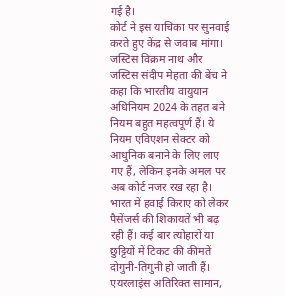गई है।
कोर्ट ने इस याचिका पर सुनवाई करते हुए केंद्र से जवाब मांगा। जस्टिस विक्रम नाथ और जस्टिस संदीप मेहता की बेंच ने कहा कि भारतीय वायुयान अधिनियम 2024 के तहत बने नियम बहुत महत्वपूर्ण हैं। ये नियम एविएशन सेक्टर को आधुनिक बनाने के लिए लाए गए हैं, लेकिन इनके अमल पर अब कोर्ट नजर रख रहा है।
भारत में हवाई किराए को लेकर पैसेंजर्स की शिकायतें भी बढ़ रही हैं। कई बार त्योहारों या छुट्टियों में टिकट की कीमतें दोगुनी-तिगुनी हो जाती हैं।
एयरलाइंस अतिरिक्त सामान,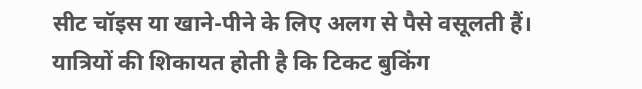सीट चॉइस या खाने-पीने के लिए अलग से पैसे वसूलती हैं। यात्रियों की शिकायत होती है कि टिकट बुकिंग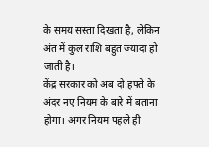के समय सस्ता दिखता है, लेकिन अंत में कुल राशि बहुत ज्यादा हो जाती है।
केंद्र सरकार को अब दो हफ्ते के अंदर नए नियम के बारे में बताना होगा। अगर नियम पहले ही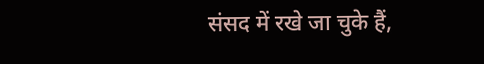संसद में रखे जा चुके हैं,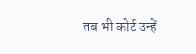तब भी कोर्ट उन्हें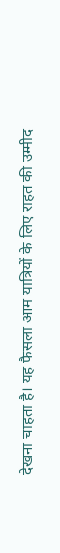देखना चाहता है। यह फैसला आम यात्रियों के लिए राहत की उम्मीद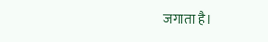जगाता है।